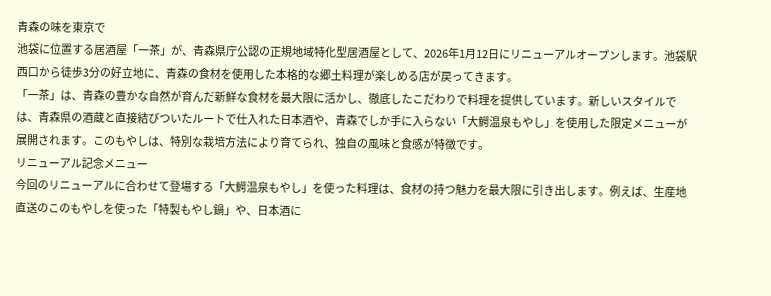青森の味を東京で
池袋に位置する居酒屋「一茶」が、青森県庁公認の正規地域特化型居酒屋として、2026年1月12日にリニューアルオープンします。池袋駅西口から徒歩3分の好立地に、青森の食材を使用した本格的な郷土料理が楽しめる店が戻ってきます。
「一茶」は、青森の豊かな自然が育んだ新鮮な食材を最大限に活かし、徹底したこだわりで料理を提供しています。新しいスタイルでは、青森県の酒蔵と直接結びついたルートで仕入れた日本酒や、青森でしか手に入らない「大鰐温泉もやし」を使用した限定メニューが展開されます。このもやしは、特別な栽培方法により育てられ、独自の風味と食感が特徴です。
リニューアル記念メニュー
今回のリニューアルに合わせて登場する「大鰐温泉もやし」を使った料理は、食材の持つ魅力を最大限に引き出します。例えば、生産地直送のこのもやしを使った「特製もやし鍋」や、日本酒に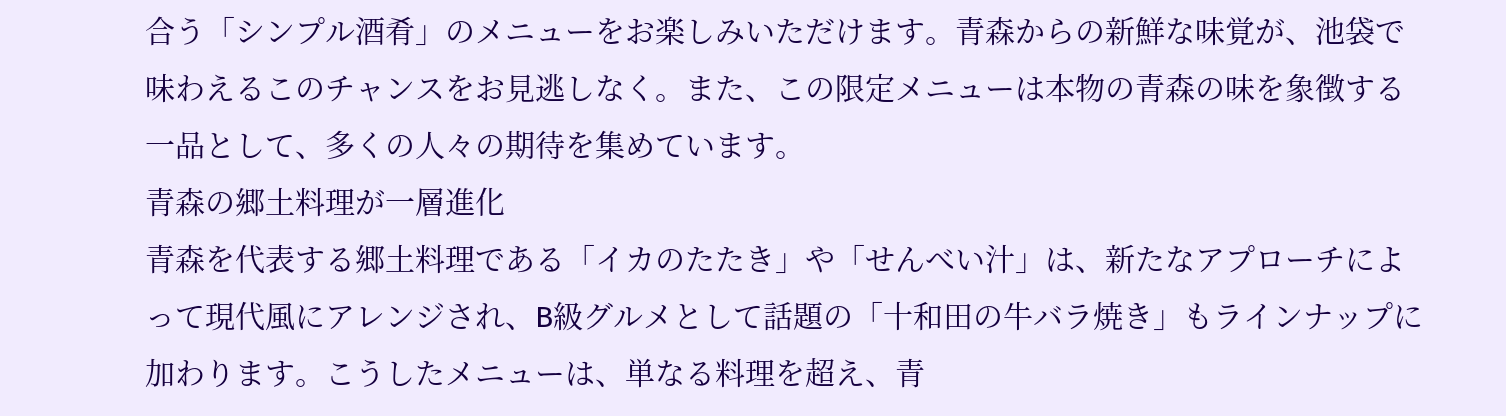合う「シンプル酒肴」のメニューをお楽しみいただけます。青森からの新鮮な味覚が、池袋で味わえるこのチャンスをお見逃しなく。また、この限定メニューは本物の青森の味を象徴する一品として、多くの人々の期待を集めています。
青森の郷土料理が一層進化
青森を代表する郷土料理である「イカのたたき」や「せんべい汁」は、新たなアプローチによって現代風にアレンジされ、B級グルメとして話題の「十和田の牛バラ焼き」もラインナップに加わります。こうしたメニューは、単なる料理を超え、青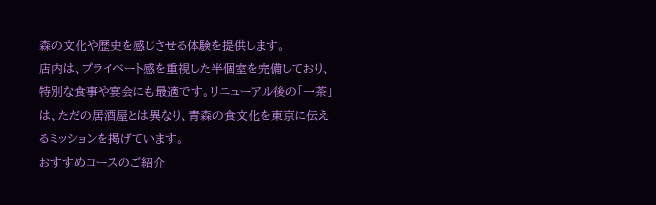森の文化や歴史を感じさせる体験を提供します。
店内は、プライベート感を重視した半個室を完備しており、特別な食事や宴会にも最適です。リニューアル後の「一茶」は、ただの居酒屋とは異なり、青森の食文化を東京に伝えるミッションを掲げています。
おすすめコースのご紹介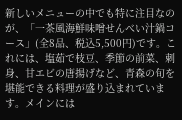新しいメニューの中でも特に注目なのが、「一茶風海鮮味噌せんべい汁鍋コース」(全8品、税込5,500円)です。これには、塩茹で枝豆、季節の前菜、刺身、甘エビの唐揚げなど、青森の旬を堪能できる料理が盛り込まれています。メインには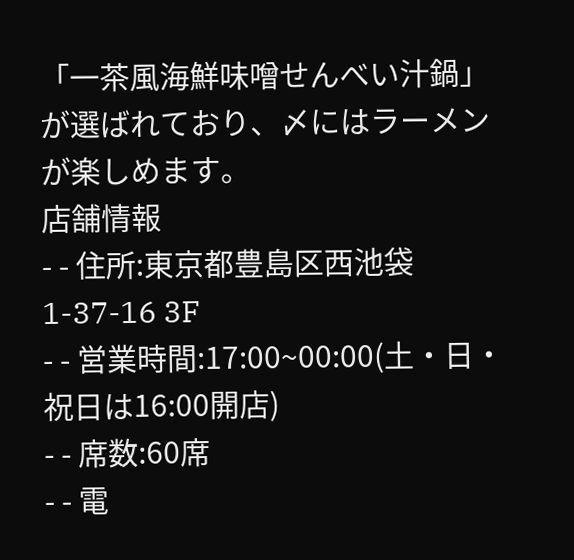「一茶風海鮮味噌せんべい汁鍋」が選ばれており、〆にはラーメンが楽しめます。
店舗情報
- - 住所:東京都豊島区西池袋1-37-16 3F
- - 営業時間:17:00~00:00(土・日・祝日は16:00開店)
- - 席数:60席
- - 電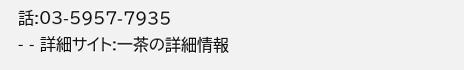話:03-5957-7935
- - 詳細サイト:一茶の詳細情報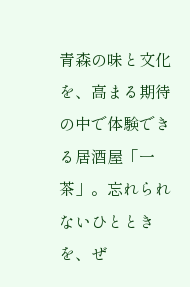青森の味と文化を、高まる期待の中で体験できる居酒屋「一茶」。忘れられないひとときを、ぜ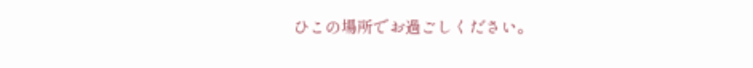ひこの場所でお過ごしください。